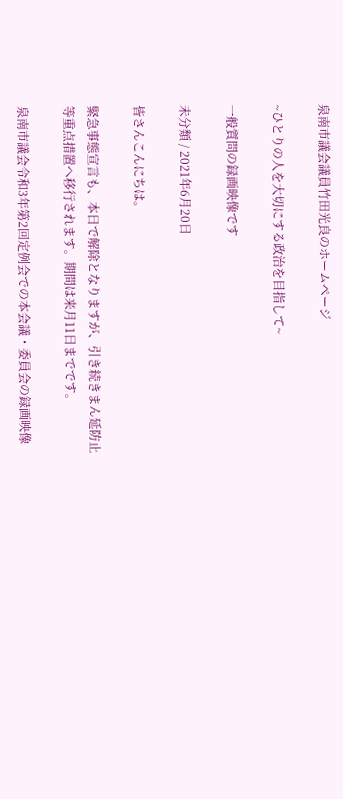泉南市議会議員竹田光良のホームページ

~ひとりの人を大切にする政治を目指して~

一般質問の録画映像です

未分類 / 2021年6月20日

皆さんこんにちは。

緊急事態宣言も、本日で解除となりますが、引き続きまん延防止等重点措置へ移行されます。期間は来月11日までです。

泉南市議会令和3年第2回定例会での本会議・委員会の録画映像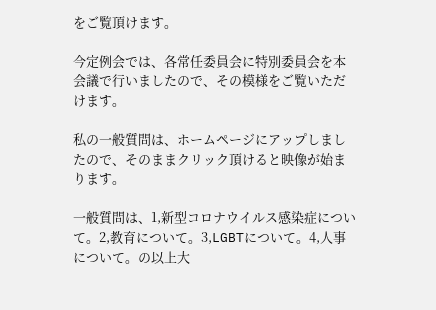をご覧頂けます。

今定例会では、各常任委員会に特別委員会を本会議で行いましたので、その模様をご覧いただけます。

私の一般質問は、ホームページにアップしましたので、そのままクリック頂けると映像が始まります。

一般質問は、1,新型コロナウイルス感染症について。2,教育について。3,LGBTについて。4,人事について。の以上大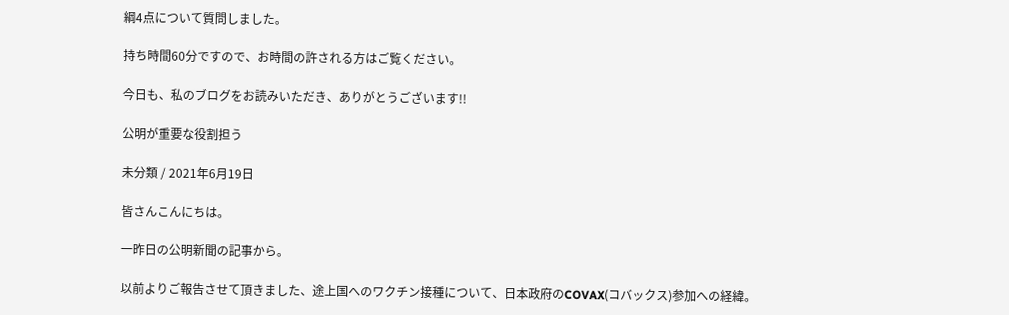綱4点について質問しました。

持ち時間60分ですので、お時間の許される方はご覧ください。

今日も、私のブログをお読みいただき、ありがとうございます!!

公明が重要な役割担う

未分類 / 2021年6月19日

皆さんこんにちは。

一昨日の公明新聞の記事から。

以前よりご報告させて頂きました、途上国へのワクチン接種について、日本政府のCOVAX(コバックス)参加への経緯。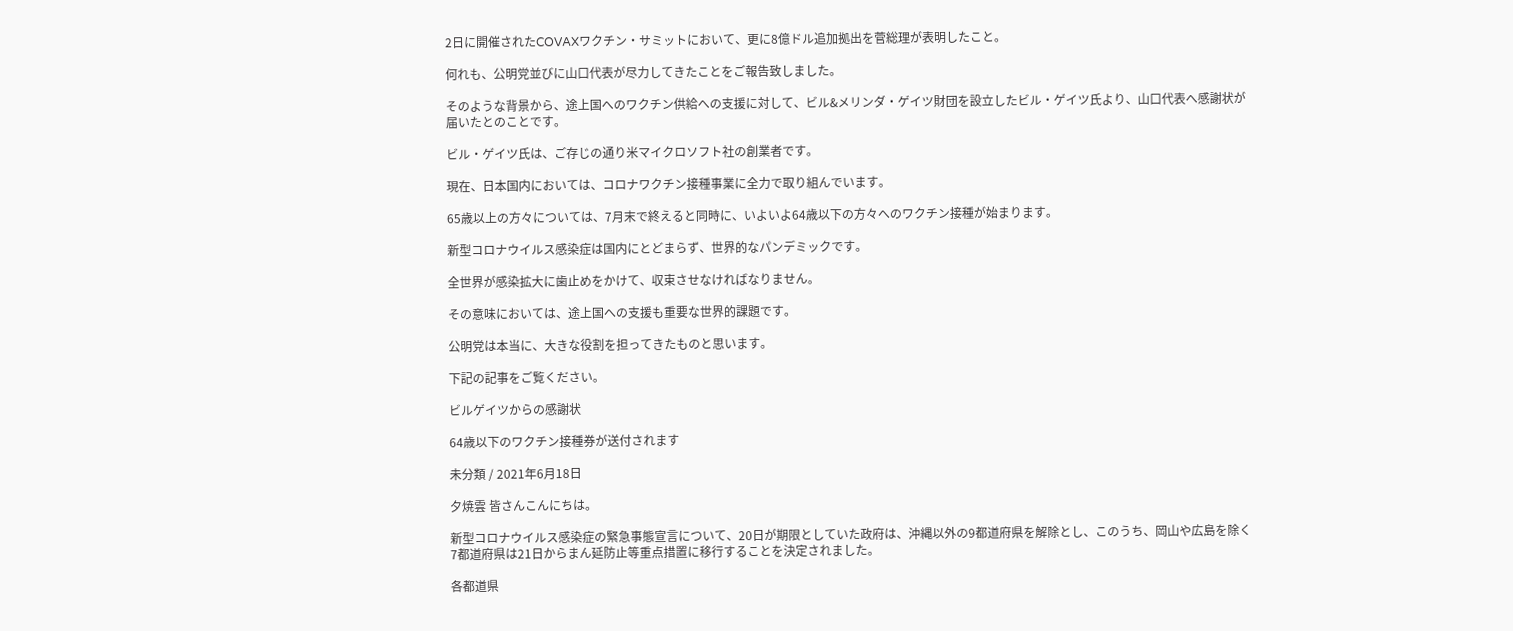2日に開催されたCOVAXワクチン・サミットにおいて、更に8億ドル追加拠出を菅総理が表明したこと。

何れも、公明党並びに山口代表が尽力してきたことをご報告致しました。

そのような背景から、途上国へのワクチン供給への支援に対して、ビル&メリンダ・ゲイツ財団を設立したビル・ゲイツ氏より、山口代表へ感謝状が届いたとのことです。

ビル・ゲイツ氏は、ご存じの通り米マイクロソフト社の創業者です。

現在、日本国内においては、コロナワクチン接種事業に全力で取り組んでいます。

65歳以上の方々については、7月末で終えると同時に、いよいよ64歳以下の方々へのワクチン接種が始まります。

新型コロナウイルス感染症は国内にとどまらず、世界的なパンデミックです。

全世界が感染拡大に歯止めをかけて、収束させなければなりません。

その意味においては、途上国への支援も重要な世界的課題です。

公明党は本当に、大きな役割を担ってきたものと思います。

下記の記事をご覧ください。

ビルゲイツからの感謝状

64歳以下のワクチン接種券が送付されます

未分類 / 2021年6月18日

夕焼雲 皆さんこんにちは。

新型コロナウイルス感染症の緊急事態宣言について、20日が期限としていた政府は、沖縄以外の9都道府県を解除とし、このうち、岡山や広島を除く7都道府県は21日からまん延防止等重点措置に移行することを決定されました。

各都道県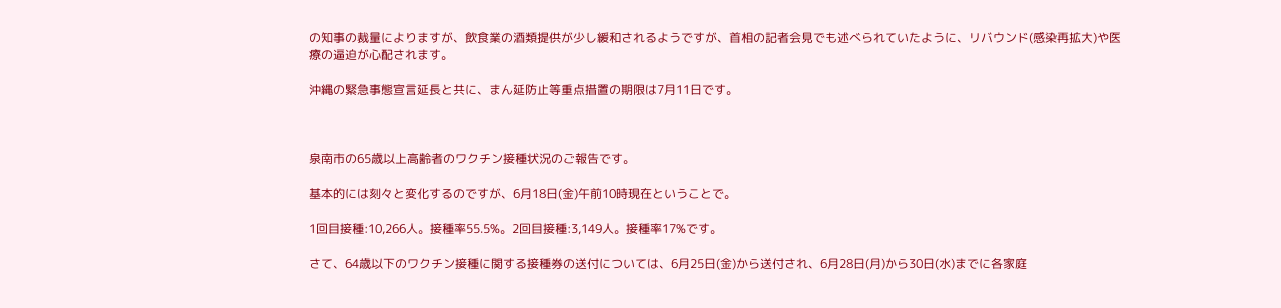の知事の裁量によりますが、飲食業の酒類提供が少し緩和されるようですが、首相の記者会見でも述べられていたように、リバウンド(感染再拡大)や医療の逼迫が心配されます。

沖縄の緊急事態宣言延長と共に、まん延防止等重点措置の期限は7月11日です。



泉南市の65歳以上高齢者のワクチン接種状況のご報告です。

基本的には刻々と変化するのですが、6月18日(金)午前10時現在ということで。

1回目接種:10,266人。接種率55.5%。2回目接種:3,149人。接種率17%です。

さて、64歳以下のワクチン接種に関する接種券の送付については、6月25日(金)から送付され、6月28日(月)から30日(水)までに各家庭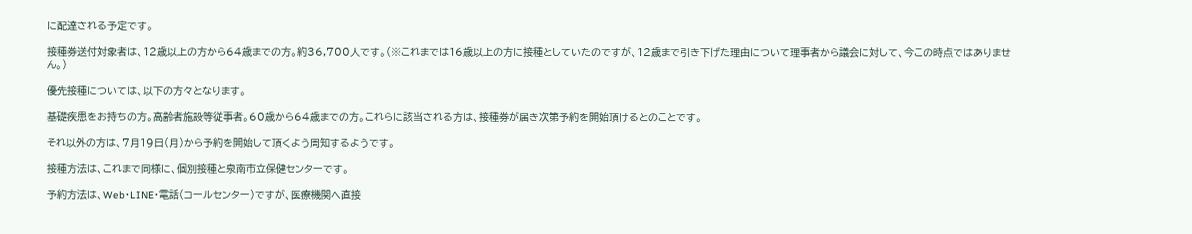に配達される予定です。

接種券送付対象者は、12歳以上の方から64歳までの方。約36,700人です。(※これまでは16歳以上の方に接種としていたのですが、12歳まで引き下げた理由について理事者から議会に対して、今この時点ではありません。)

優先接種については、以下の方々となります。

基礎疾患をお持ちの方。高齢者施設等従事者。60歳から64歳までの方。これらに該当される方は、接種券が届き次第予約を開始頂けるとのことです。

それ以外の方は、7月19日(月)から予約を開始して頂くよう周知するようです。

接種方法は、これまで同様に、個別接種と泉南市立保健センターです。

予約方法は、Web・LINE・電話(コールセンター)ですが、医療機関へ直接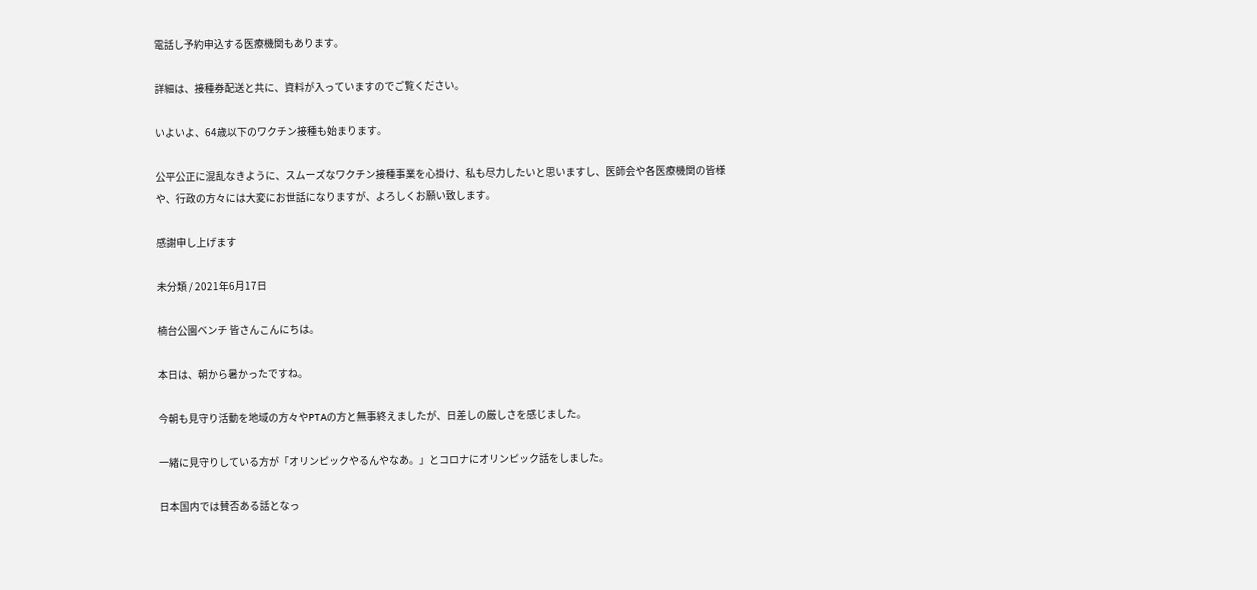電話し予約申込する医療機関もあります。

詳細は、接種券配送と共に、資料が入っていますのでご覧ください。

いよいよ、64歳以下のワクチン接種も始まります。

公平公正に混乱なきように、スムーズなワクチン接種事業を心掛け、私も尽力したいと思いますし、医師会や各医療機関の皆様や、行政の方々には大変にお世話になりますが、よろしくお願い致します。

感謝申し上げます

未分類 / 2021年6月17日

楠台公園ベンチ 皆さんこんにちは。

本日は、朝から暑かったですね。

今朝も見守り活動を地域の方々やPTAの方と無事終えましたが、日差しの厳しさを感じました。

一緒に見守りしている方が「オリンピックやるんやなあ。」とコロナにオリンピック話をしました。

日本国内では賛否ある話となっ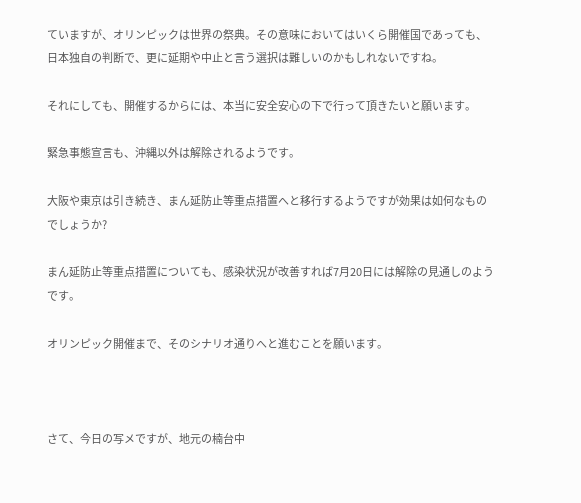ていますが、オリンピックは世界の祭典。その意味においてはいくら開催国であっても、日本独自の判断で、更に延期や中止と言う選択は難しいのかもしれないですね。

それにしても、開催するからには、本当に安全安心の下で行って頂きたいと願います。

緊急事態宣言も、沖縄以外は解除されるようです。

大阪や東京は引き続き、まん延防止等重点措置へと移行するようですが効果は如何なものでしょうか?

まん延防止等重点措置についても、感染状況が改善すれば7月20日には解除の見通しのようです。

オリンピック開催まで、そのシナリオ通りへと進むことを願います。



さて、今日の写メですが、地元の楠台中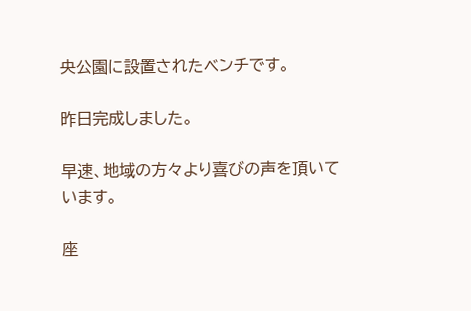央公園に設置されたベンチです。

昨日完成しました。

早速、地域の方々より喜びの声を頂いています。

座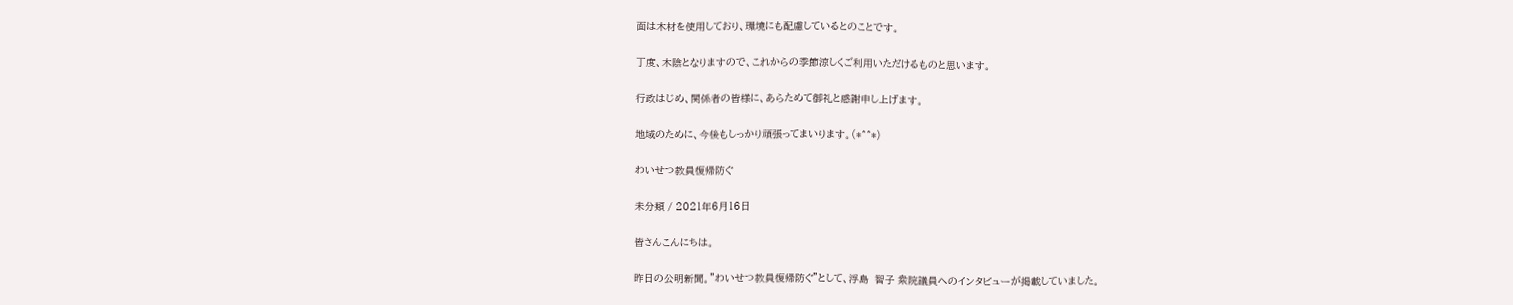面は木材を使用しており、環境にも配慮しているとのことです。

丁度、木陰となりますので、これからの季節涼しくご利用いただけるものと思います。

行政はじめ、関係者の皆様に、あらためて御礼と感謝申し上げます。

地域のために、今後もしっかり頑張ってまいります。(*^^*)

わいせつ教員復帰防ぐ

未分類 / 2021年6月16日

皆さんこんにちは。

昨日の公明新聞。”わいせつ教員復帰防ぐ”として、浮島  智子 衆院議員へのインタビューが掲載していました。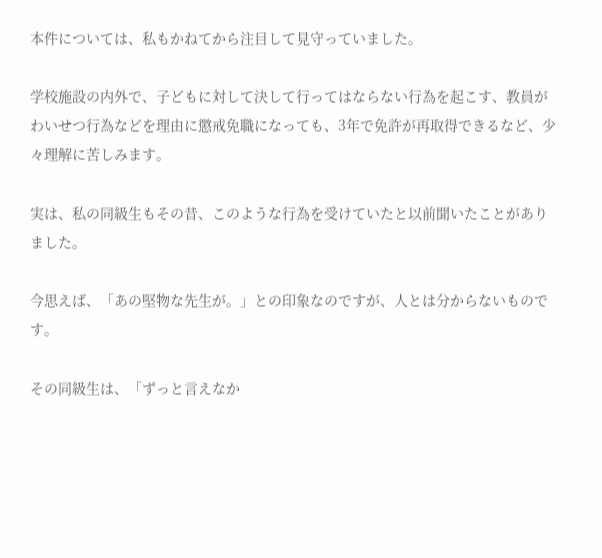本件については、私もかねてから注目して見守っていました。

学校施設の内外で、子どもに対して決して行ってはならない行為を起こす、教員がわいせつ行為などを理由に懲戒免職になっても、3年で免許が再取得できるなど、少々理解に苦しみます。

実は、私の同級生もその昔、このような行為を受けていたと以前聞いたことがありました。

今思えば、「あの堅物な先生が。」との印象なのですが、人とは分からないものです。

その同級生は、「ずっと言えなか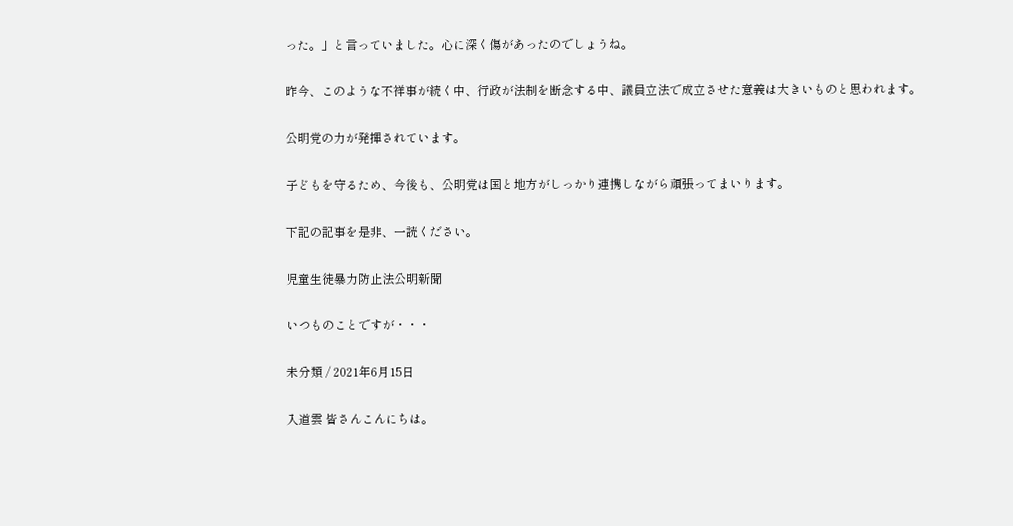った。」と言っていました。心に深く傷があったのでしょうね。

昨今、このような不祥事が続く中、行政が法制を断念する中、議員立法で成立させた意義は大きいものと思われます。

公明党の力が発揮されています。

子どもを守るため、今後も、公明党は国と地方がしっかり連携しながら頑張ってまいります。

下記の記事を是非、一読ください。

児童生徒暴力防止法公明新聞

いつものことですが・・・

未分類 / 2021年6月15日

入道雲 皆さんこんにちは。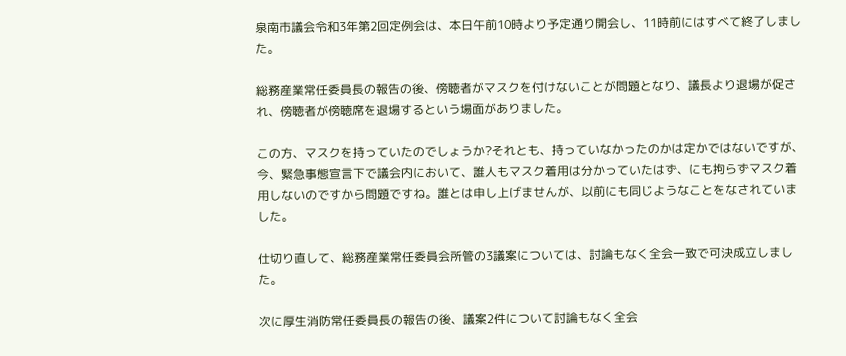泉南市議会令和3年第2回定例会は、本日午前10時より予定通り開会し、11時前にはすべて終了しました。

総務産業常任委員長の報告の後、傍聴者がマスクを付けないことが問題となり、議長より退場が促され、傍聴者が傍聴席を退場するという場面がありました。

この方、マスクを持っていたのでしょうか?それとも、持っていなかったのかは定かではないですが、今、緊急事態宣言下で議会内において、誰人もマスク着用は分かっていたはず、にも拘らずマスク着用しないのですから問題ですね。誰とは申し上げませんが、以前にも同じようなことをなされていました。

仕切り直して、総務産業常任委員会所管の3議案については、討論もなく全会一致で可決成立しました。

次に厚生消防常任委員長の報告の後、議案2件について討論もなく全会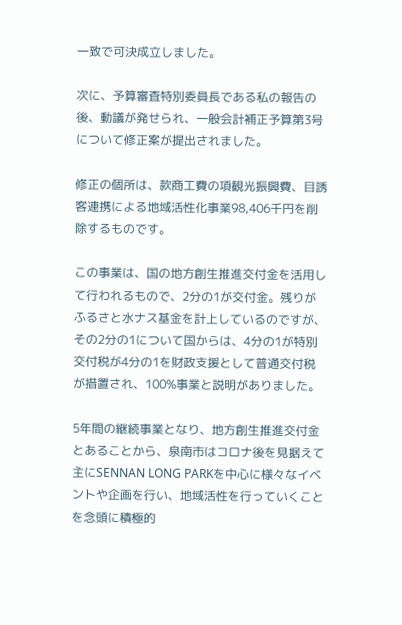一致で可決成立しました。

次に、予算審査特別委員長である私の報告の後、動議が発せられ、一般会計補正予算第3号について修正案が提出されました。

修正の個所は、款商工費の項観光振興費、目誘客連携による地域活性化事業98,406千円を削除するものです。

この事業は、国の地方創生推進交付金を活用して行われるもので、2分の1が交付金。残りがふるさと水ナス基金を計上しているのですが、その2分の1について国からは、4分の1が特別交付税が4分の1を財政支援として普通交付税が措置され、100%事業と説明がありました。

5年間の継続事業となり、地方創生推進交付金とあることから、泉南市はコロナ後を見据えて主にSENNAN LONG PARKを中心に様々なイベントや企画を行い、地域活性を行っていくことを念頭に積極的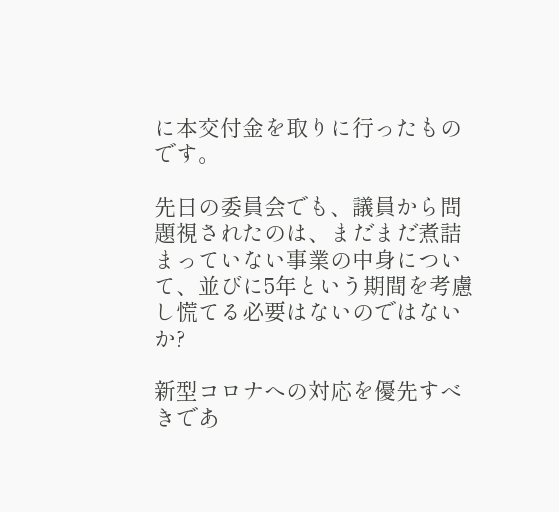に本交付金を取りに行ったものです。

先日の委員会でも、議員から問題視されたのは、まだまだ煮詰まっていない事業の中身について、並びに5年という期間を考慮し慌てる必要はないのではないか?

新型コロナへの対応を優先すべきであ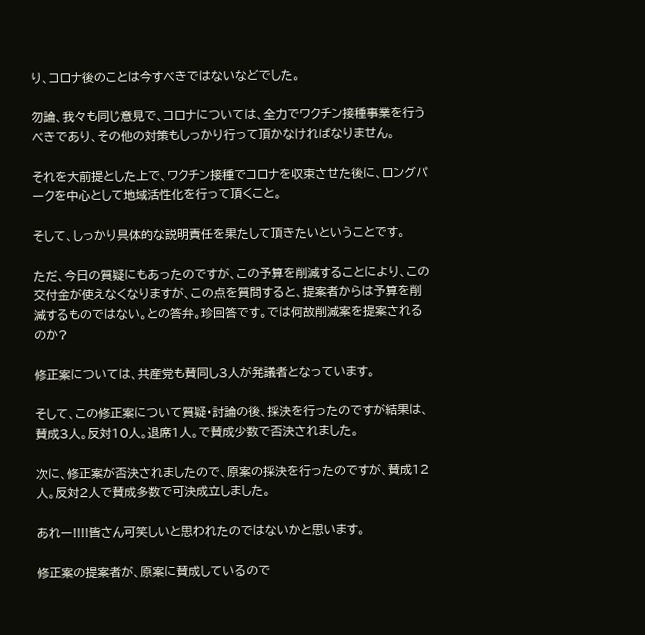り、コロナ後のことは今すべきではないなどでした。

勿論、我々も同じ意見で、コロナについては、全力でワクチン接種事業を行うべきであり、その他の対策もしっかり行って頂かなければなりません。

それを大前提とした上で、ワクチン接種でコロナを収束させた後に、ロングパークを中心として地域活性化を行って頂くこと。

そして、しっかり具体的な説明責任を果たして頂きたいということです。

ただ、今日の質疑にもあったのですが、この予算を削減することにより、この交付金が使えなくなりますが、この点を質問すると、提案者からは予算を削減するものではない。との答弁。珍回答です。では何故削減案を提案されるのか?

修正案については、共産党も賛同し3人が発議者となっています。

そして、この修正案について質疑・討論の後、採決を行ったのですが結果は、賛成3人。反対10人。退席1人。で賛成少数で否決されました。

次に、修正案が否決されましたので、原案の採決を行ったのですが、賛成12人。反対2人で賛成多数で可決成立しました。

あれー!!!!皆さん可笑しいと思われたのではないかと思います。

修正案の提案者が、原案に賛成しているので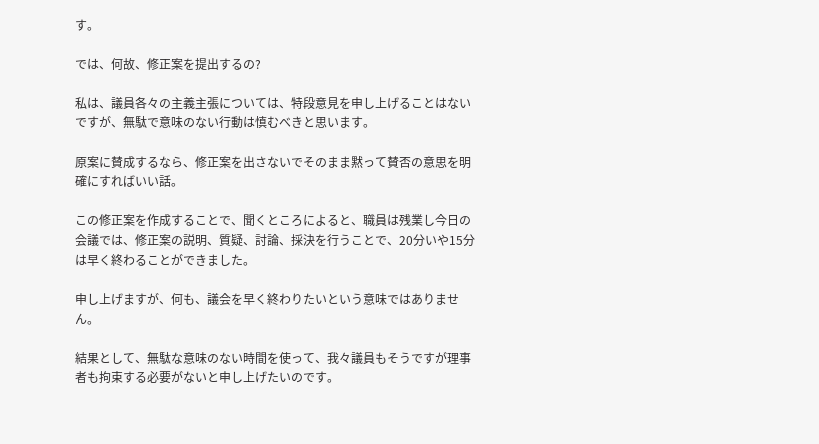す。

では、何故、修正案を提出するの?

私は、議員各々の主義主張については、特段意見を申し上げることはないですが、無駄で意味のない行動は慎むべきと思います。

原案に賛成するなら、修正案を出さないでそのまま黙って賛否の意思を明確にすればいい話。

この修正案を作成することで、聞くところによると、職員は残業し今日の会議では、修正案の説明、質疑、討論、採決を行うことで、20分いや15分は早く終わることができました。

申し上げますが、何も、議会を早く終わりたいという意味ではありません。

結果として、無駄な意味のない時間を使って、我々議員もそうですが理事者も拘束する必要がないと申し上げたいのです。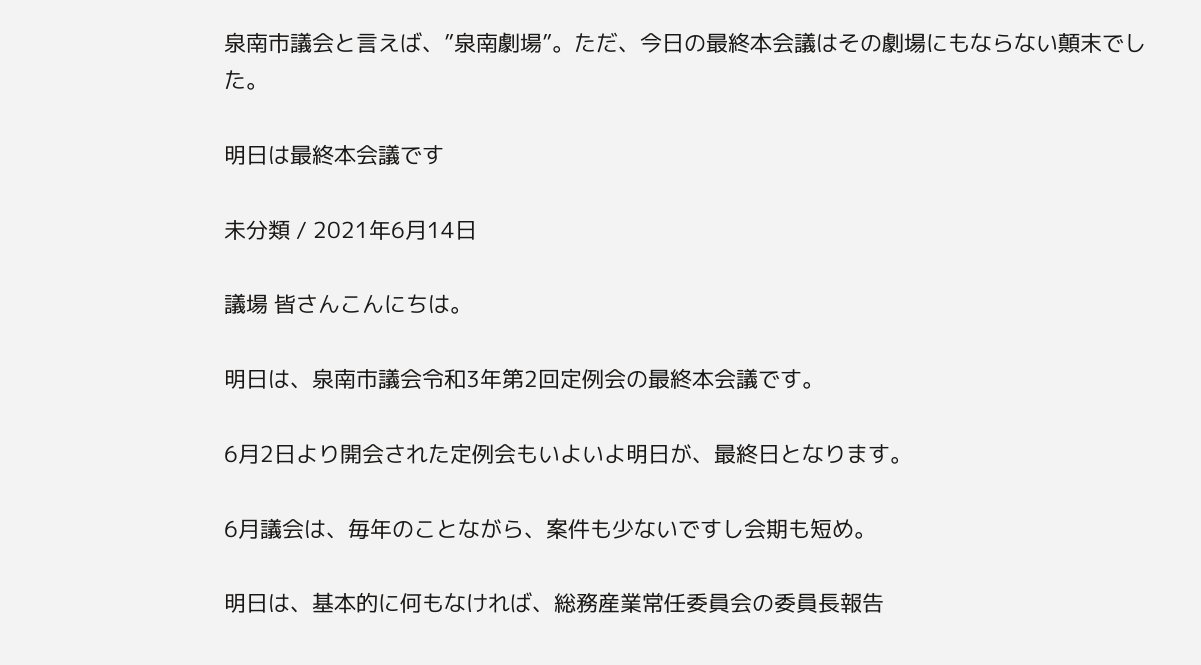泉南市議会と言えば、”泉南劇場”。ただ、今日の最終本会議はその劇場にもならない顛末でした。

明日は最終本会議です

未分類 / 2021年6月14日

議場 皆さんこんにちは。

明日は、泉南市議会令和3年第2回定例会の最終本会議です。

6月2日より開会された定例会もいよいよ明日が、最終日となります。

6月議会は、毎年のことながら、案件も少ないですし会期も短め。

明日は、基本的に何もなければ、総務産業常任委員会の委員長報告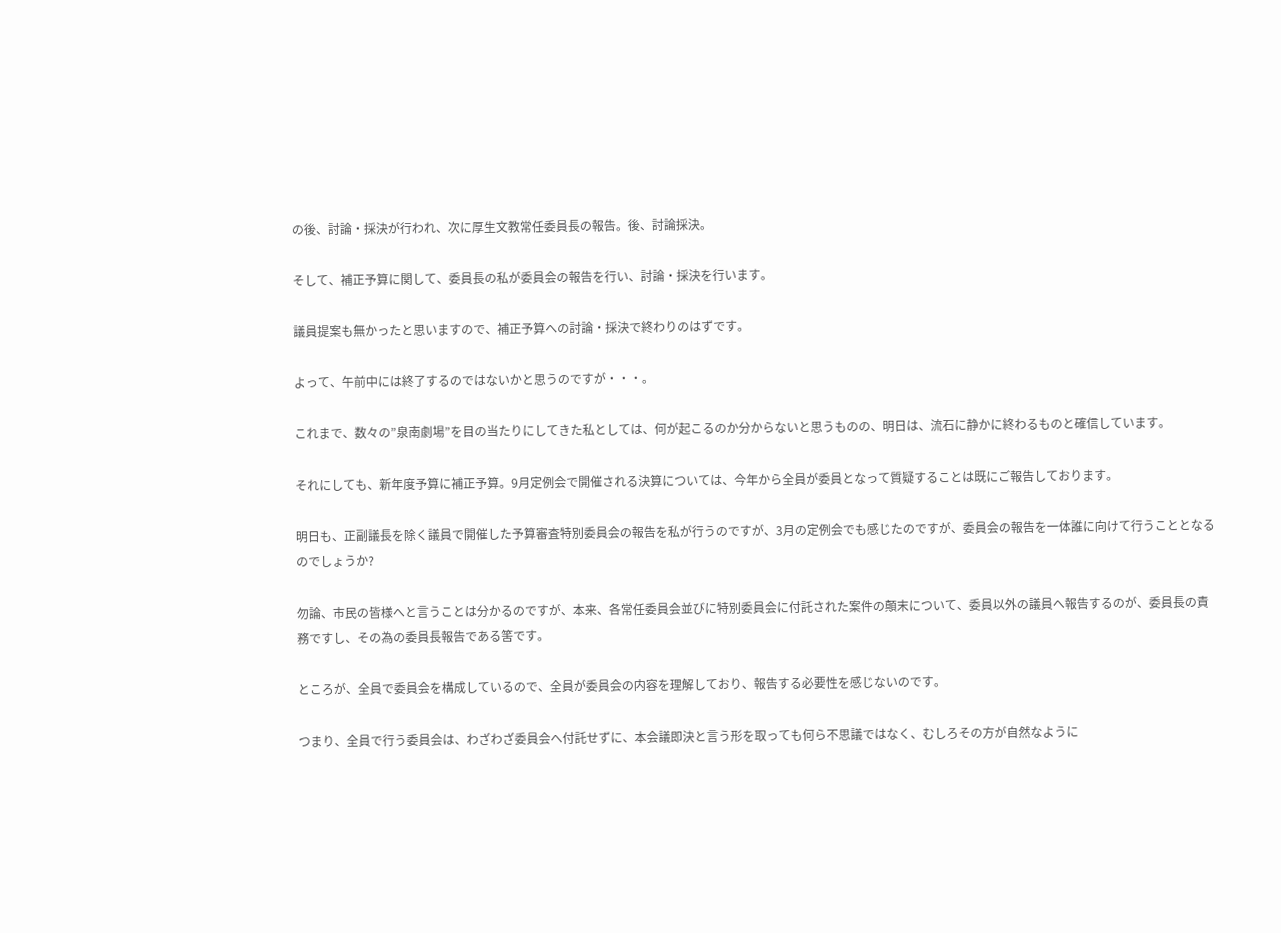の後、討論・採決が行われ、次に厚生文教常任委員長の報告。後、討論採決。

そして、補正予算に関して、委員長の私が委員会の報告を行い、討論・採決を行います。

議員提案も無かったと思いますので、補正予算への討論・採決で終わりのはずです。

よって、午前中には終了するのではないかと思うのですが・・・。

これまで、数々の”泉南劇場”を目の当たりにしてきた私としては、何が起こるのか分からないと思うものの、明日は、流石に静かに終わるものと確信しています。

それにしても、新年度予算に補正予算。9月定例会で開催される決算については、今年から全員が委員となって質疑することは既にご報告しております。

明日も、正副議長を除く議員で開催した予算審査特別委員会の報告を私が行うのですが、3月の定例会でも感じたのですが、委員会の報告を一体誰に向けて行うこととなるのでしょうか?

勿論、市民の皆様へと言うことは分かるのですが、本来、各常任委員会並びに特別委員会に付託された案件の顛末について、委員以外の議員へ報告するのが、委員長の責務ですし、その為の委員長報告である筈です。

ところが、全員で委員会を構成しているので、全員が委員会の内容を理解しており、報告する必要性を感じないのです。

つまり、全員で行う委員会は、わざわざ委員会へ付託せずに、本会議即決と言う形を取っても何ら不思議ではなく、むしろその方が自然なように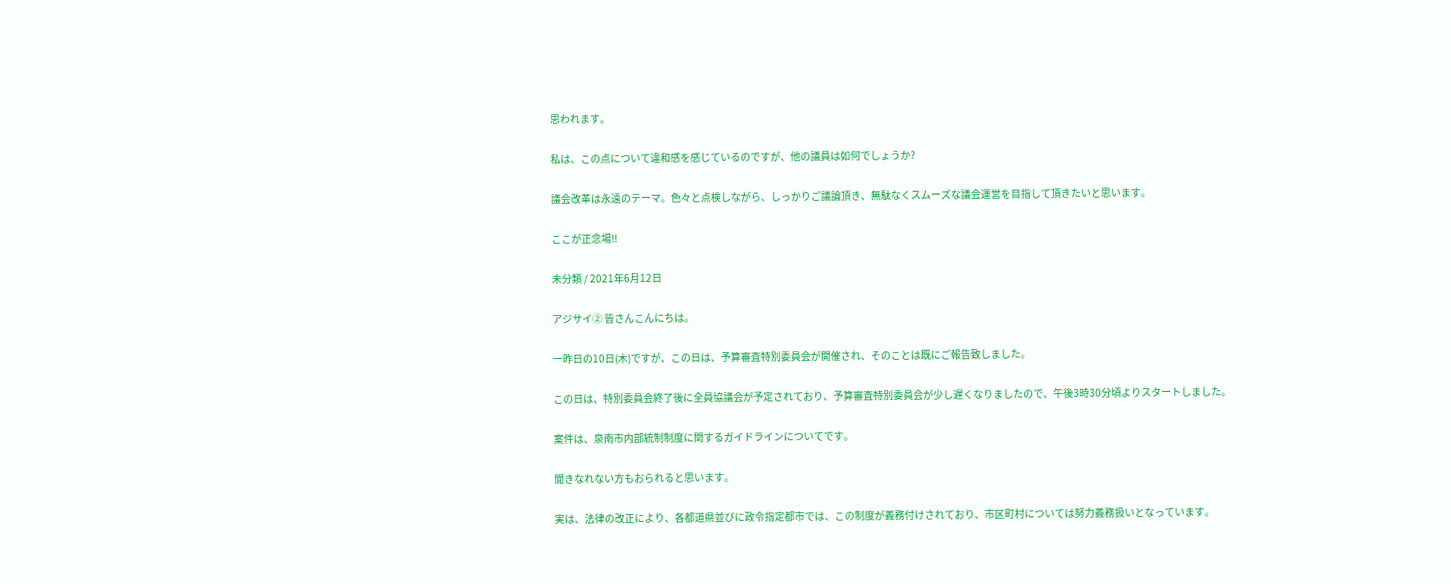思われます。

私は、この点について違和感を感じているのですが、他の議員は如何でしょうか?

議会改革は永遠のテーマ。色々と点検しながら、しっかりご議論頂き、無駄なくスムーズな議会運営を目指して頂きたいと思います。

ここが正念場!!

未分類 / 2021年6月12日

アジサイ② 皆さんこんにちは。

一昨日の10日(木)ですが、この日は、予算審査特別委員会が開催され、そのことは既にご報告致しました。

この日は、特別委員会終了後に全員協議会が予定されており、予算審査特別委員会が少し遅くなりましたので、午後3時30分頃よりスタートしました。

案件は、泉南市内部統制制度に関するガイドラインについてです。

聞きなれない方もおられると思います。

実は、法律の改正により、各都道県並びに政令指定都市では、この制度が義務付けされており、市区町村については努力義務扱いとなっています。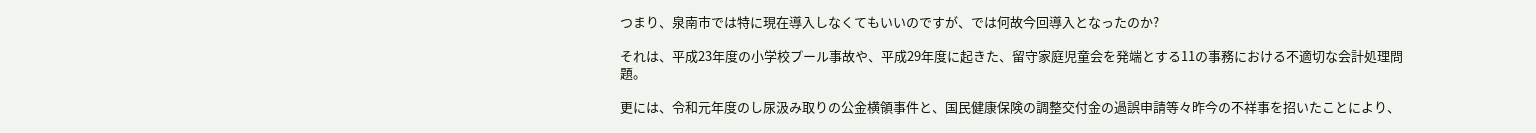つまり、泉南市では特に現在導入しなくてもいいのですが、では何故今回導入となったのか?

それは、平成23年度の小学校プール事故や、平成29年度に起きた、留守家庭児童会を発端とする11の事務における不適切な会計処理問題。

更には、令和元年度のし尿汲み取りの公金横領事件と、国民健康保険の調整交付金の過誤申請等々昨今の不祥事を招いたことにより、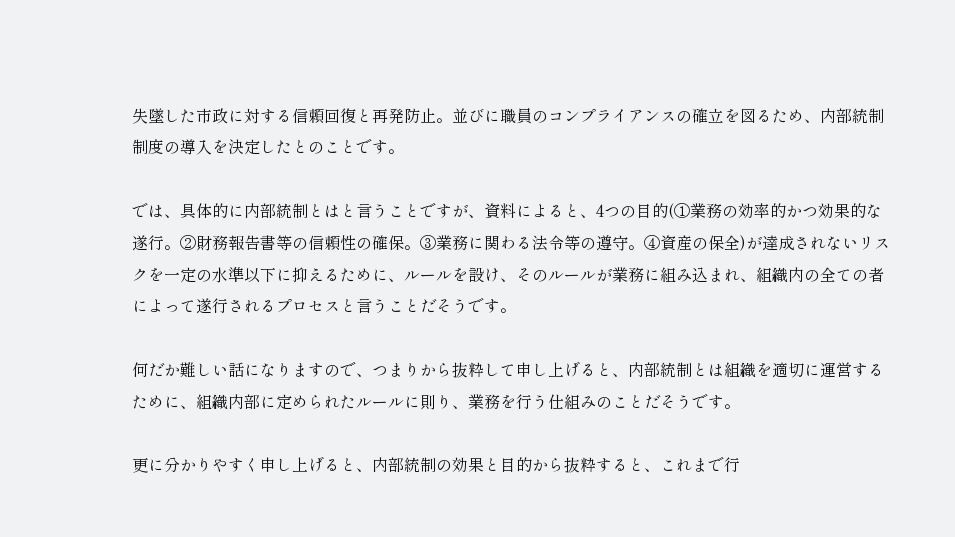失墜した市政に対する信頼回復と再発防止。並びに職員のコンプライアンスの確立を図るため、内部統制制度の導入を決定したとのことです。

では、具体的に内部統制とはと言うことですが、資料によると、4つの目的(①業務の効率的かつ効果的な遂行。②財務報告書等の信頼性の確保。③業務に関わる法令等の遵守。④資産の保全)が達成されないリスクを一定の水準以下に抑えるために、ルールを設け、そのルールが業務に組み込まれ、組織内の全ての者によって遂行されるプロセスと言うことだそうです。

何だか難しい話になりますので、つまりから抜粋して申し上げると、内部統制とは組織を適切に運営するために、組織内部に定められたルールに則り、業務を行う仕組みのことだそうです。

更に分かりやすく申し上げると、内部統制の効果と目的から抜粋すると、これまで行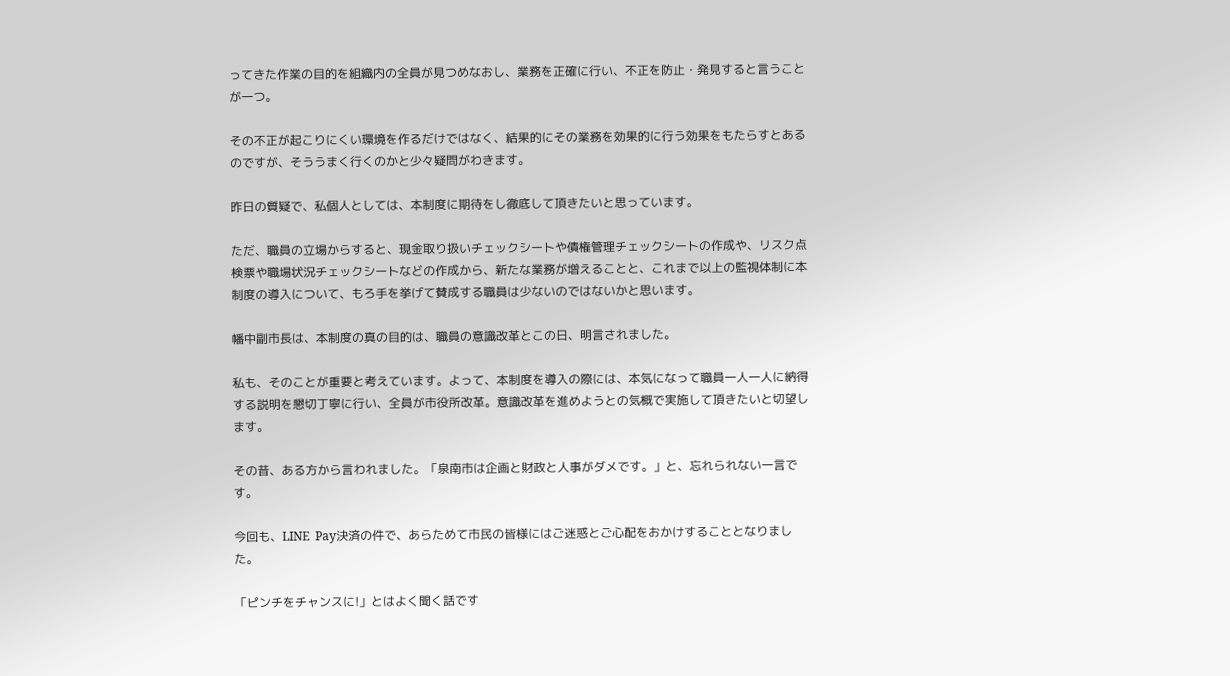ってきた作業の目的を組織内の全員が見つめなおし、業務を正確に行い、不正を防止・発見すると言うことが一つ。

その不正が起こりにくい環境を作るだけではなく、結果的にその業務を効果的に行う効果をもたらすとあるのですが、そううまく行くのかと少々疑問がわきます。

昨日の質疑で、私個人としては、本制度に期待をし徹底して頂きたいと思っています。

ただ、職員の立場からすると、現金取り扱いチェックシートや債権管理チェックシートの作成や、リスク点検票や職場状況チェックシートなどの作成から、新たな業務が増えることと、これまで以上の監視体制に本制度の導入について、もろ手を挙げて賛成する職員は少ないのではないかと思います。

幡中副市長は、本制度の真の目的は、職員の意識改革とこの日、明言されました。

私も、そのことが重要と考えています。よって、本制度を導入の際には、本気になって職員一人一人に納得する説明を懇切丁寧に行い、全員が市役所改革。意識改革を進めようとの気概で実施して頂きたいと切望します。

その昔、ある方から言われました。「泉南市は企画と財政と人事がダメです。」と、忘れられない一言です。

今回も、LINE  Pay決済の件で、あらためて市民の皆様にはご迷惑とご心配をおかけすることとなりました。

「ピンチをチャンスに!」とはよく聞く話です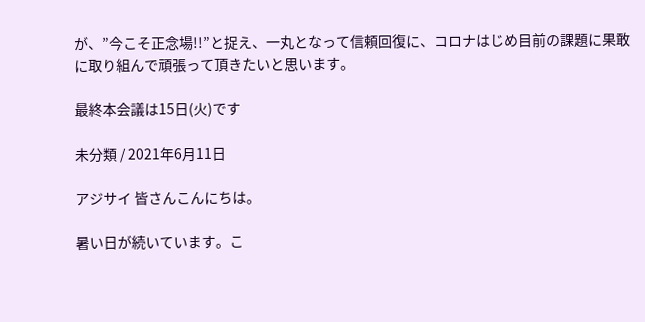が、”今こそ正念場!!”と捉え、一丸となって信頼回復に、コロナはじめ目前の課題に果敢に取り組んで頑張って頂きたいと思います。

最終本会議は15日(火)です

未分類 / 2021年6月11日

アジサイ 皆さんこんにちは。

暑い日が続いています。こ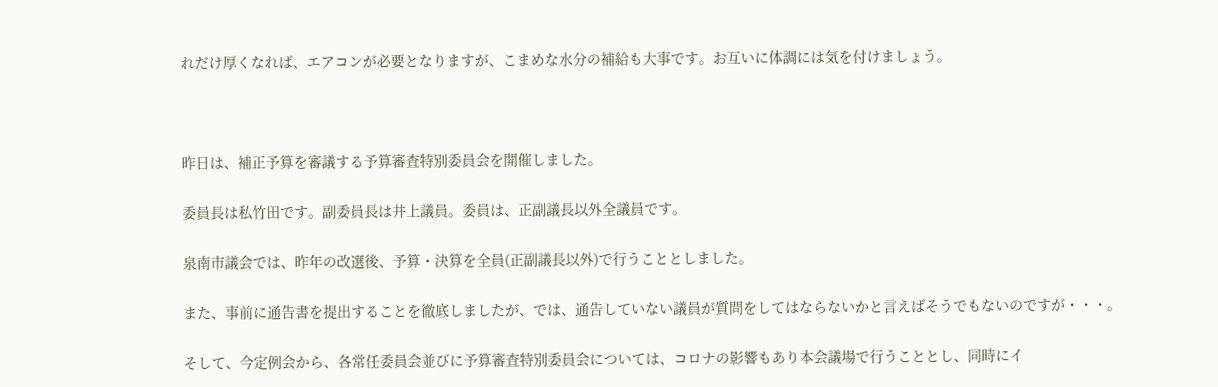れだけ厚くなれば、エアコンが必要となりますが、こまめな水分の補給も大事です。お互いに体調には気を付けましょう。



昨日は、補正予算を審議する予算審査特別委員会を開催しました。

委員長は私竹田です。副委員長は井上議員。委員は、正副議長以外全議員です。

泉南市議会では、昨年の改選後、予算・決算を全員(正副議長以外)で行うこととしました。

また、事前に通告書を提出することを徹底しましたが、では、通告していない議員が質問をしてはならないかと言えばそうでもないのですが・・・。

そして、今定例会から、各常任委員会並びに予算審査特別委員会については、コロナの影響もあり本会議場で行うこととし、同時にイ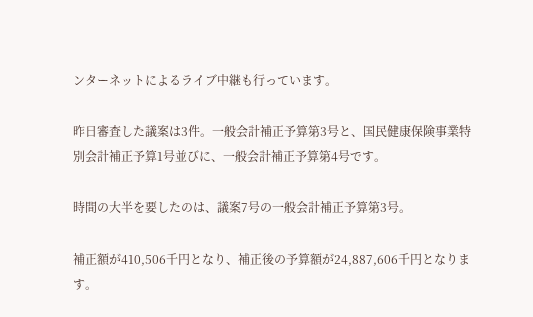ンターネットによるライブ中継も行っています。

昨日審査した議案は3件。一般会計補正予算第3号と、国民健康保険事業特別会計補正予算1号並びに、一般会計補正予算第4号です。

時間の大半を要したのは、議案7号の一般会計補正予算第3号。

補正額が410,506千円となり、補正後の予算額が24,887,606千円となります。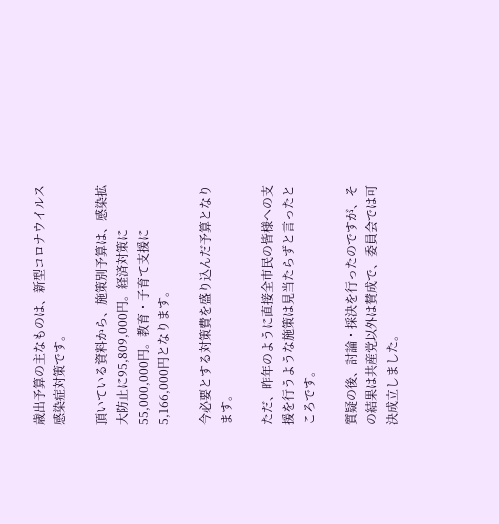歳出予算の主なものは、新型コロナウイルス感染症対策です。

頂いている資料から、施策別予算は、感染拡大防止に95,809,000円。経済対策に55,000,000円。教育・子育て支援に5,166,000円となります。

今必要とする対策費を盛り込んだ予算となります。

ただ、昨年のように直接全市民の皆様への支援を行うような施策は見当たらずと言ったところです。

質疑の後、討論・採決を行ったのですが、その結果は共産党以外は賛成で、委員会では可決成立しました。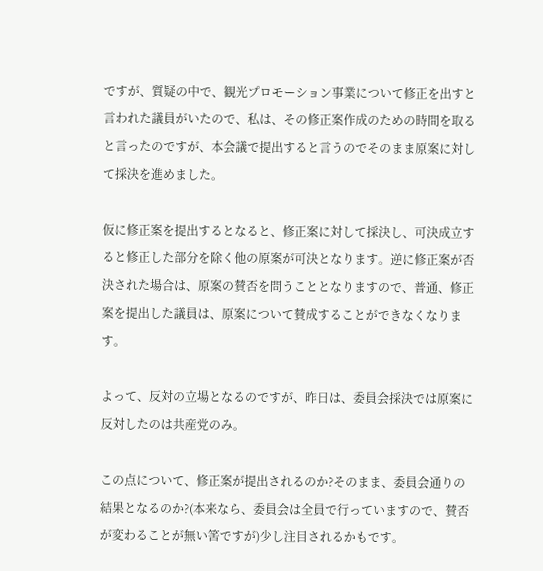ですが、質疑の中で、観光プロモーション事業について修正を出すと言われた議員がいたので、私は、その修正案作成のための時間を取ると言ったのですが、本会議で提出すると言うのでそのまま原案に対して採決を進めました。

仮に修正案を提出するとなると、修正案に対して採決し、可決成立すると修正した部分を除く他の原案が可決となります。逆に修正案が否決された場合は、原案の賛否を問うこととなりますので、普通、修正案を提出した議員は、原案について賛成することができなくなります。

よって、反対の立場となるのですが、昨日は、委員会採決では原案に反対したのは共産党のみ。

この点について、修正案が提出されるのか?そのまま、委員会通りの結果となるのか?(本来なら、委員会は全員で行っていますので、賛否が変わることが無い筈ですが)少し注目されるかもです。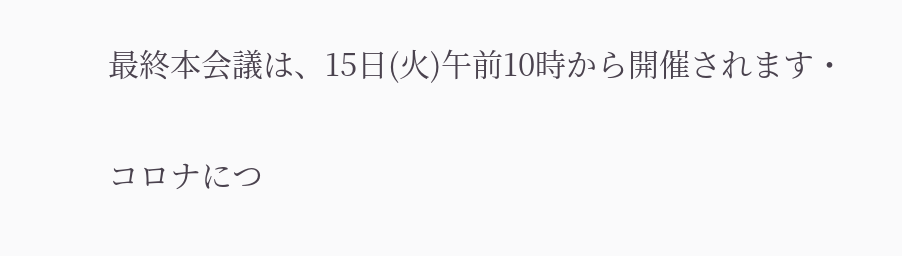最終本会議は、15日(火)午前10時から開催されます・

コロナにつ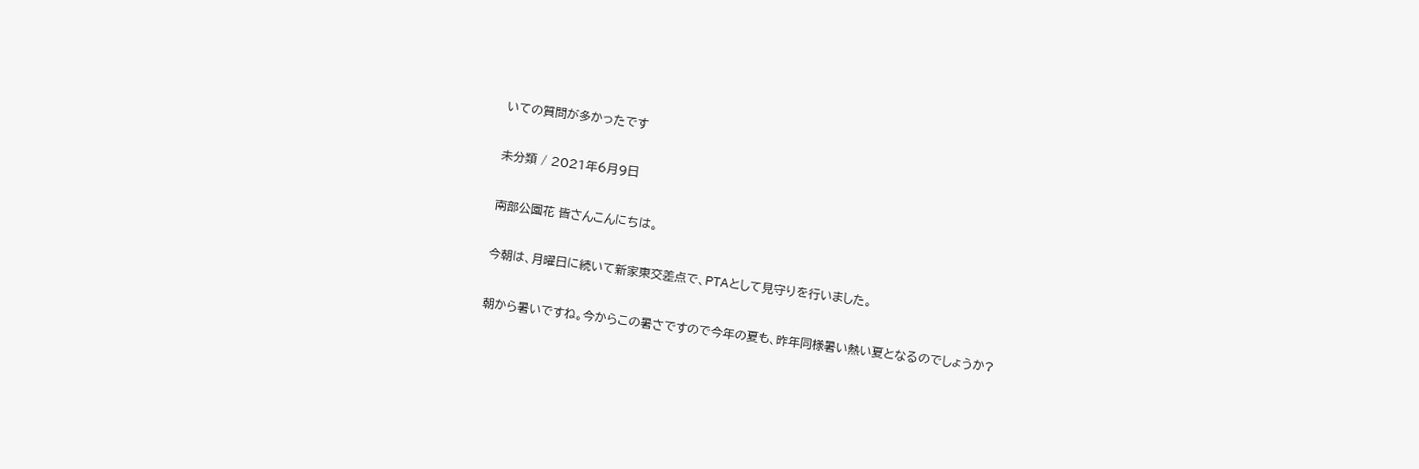いての質問が多かったです

未分類 / 2021年6月9日

南部公園花 皆さんこんにちは。

今朝は、月曜日に続いて新家東交差点で、PTAとして見守りを行いました。

朝から暑いですね。今からこの暑さですので今年の夏も、昨年同様暑い熱い夏となるのでしょうか?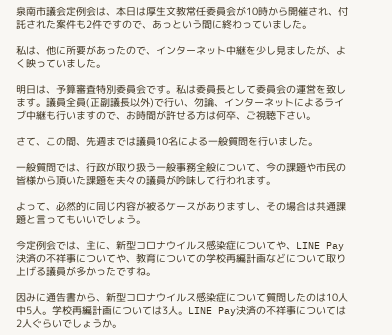泉南市議会定例会は、本日は厚生文教常任委員会が10時から開催され、付託された案件も2件ですので、あっという間に終わっていました。

私は、他に所要があったので、インターネット中継を少し見ましたが、よく映っていました。

明日は、予算審査特別委員会です。私は委員長として委員会の運営を致します。議員全員(正副議長以外)で行い、勿論、インターネットによるライブ中継も行いますので、お時間が許せる方は何卒、ご視聴下さい。

さて、この間、先週までは議員10名による一般質問を行いました。

一般質問では、行政が取り扱う一般事務全般について、今の課題や市民の皆様から頂いた課題を夫々の議員が吟味して行われます。

よって、必然的に同じ内容が被るケースがありますし、その場合は共通課題と言ってもいいでしょう。

今定例会では、主に、新型コロナウイルス感染症についてや、LINE Pay決済の不祥事についてや、教育についての学校再編計画などについて取り上げる議員が多かったですね。

因みに通告書から、新型コロナウイルス感染症について質問したのは10人中5人。学校再編計画については3人。LINE Pay決済の不祥事については2人ぐらいでしょうか。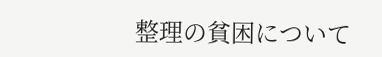整理の貧困について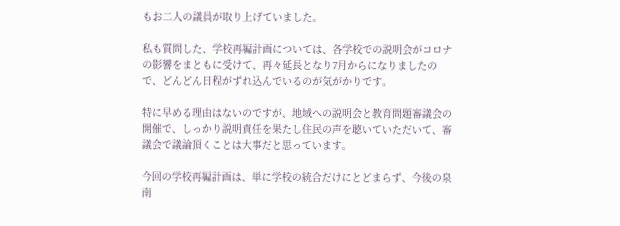もお二人の議員が取り上げていました。

私も質問した、学校再編計画については、各学校での説明会がコロナの影響をまともに受けて、再々延長となり7月からになりましたので、どんどん日程がずれ込んでいるのが気がかりです。

特に早める理由はないのですが、地域への説明会と教育問題審議会の開催で、しっかり説明責任を果たし住民の声を聴いていただいて、審議会で議論頂くことは大事だと思っています。

今回の学校再編計画は、単に学校の統合だけにとどまらず、今後の泉南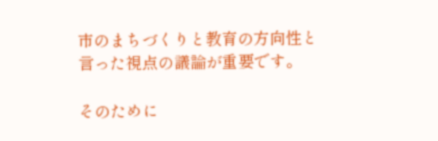市のまちづくりと教育の方向性と言った視点の議論が重要です。

そのために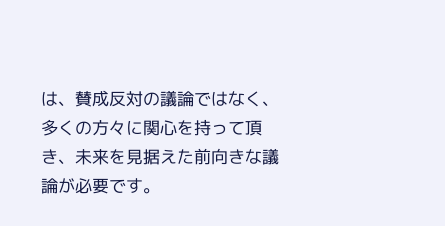は、賛成反対の議論ではなく、多くの方々に関心を持って頂き、未来を見据えた前向きな議論が必要です。